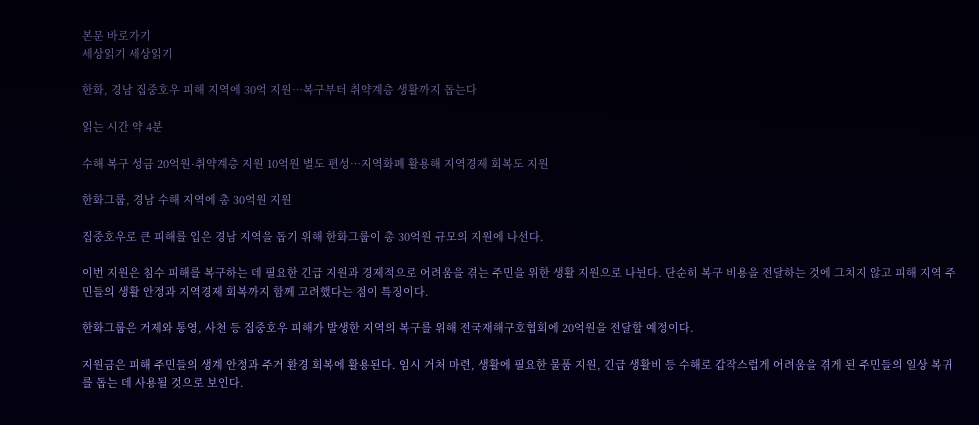본문 바로가기
세상읽기 세상읽기

한화, 경남 집중호우 피해 지역에 30억 지원…복구부터 취약계층 생활까지 돕는다

읽는 시간 약 4분

수해 복구 성금 20억원·취약계층 지원 10억원 별도 편성…지역화폐 활용해 지역경제 회복도 지원

한화그룹, 경남 수해 지역에 총 30억원 지원

집중호우로 큰 피해를 입은 경남 지역을 돕기 위해 한화그룹이 총 30억원 규모의 지원에 나선다.

이번 지원은 침수 피해를 복구하는 데 필요한 긴급 지원과 경제적으로 어려움을 겪는 주민을 위한 생활 지원으로 나뉜다. 단순히 복구 비용을 전달하는 것에 그치지 않고 피해 지역 주민들의 생활 안정과 지역경제 회복까지 함께 고려했다는 점이 특징이다.

한화그룹은 거제와 통영, 사천 등 집중호우 피해가 발생한 지역의 복구를 위해 전국재해구호협회에 20억원을 전달할 예정이다.

지원금은 피해 주민들의 생계 안정과 주거 환경 회복에 활용된다. 임시 거처 마련, 생활에 필요한 물품 지원, 긴급 생활비 등 수해로 갑작스럽게 어려움을 겪게 된 주민들의 일상 복귀를 돕는 데 사용될 것으로 보인다.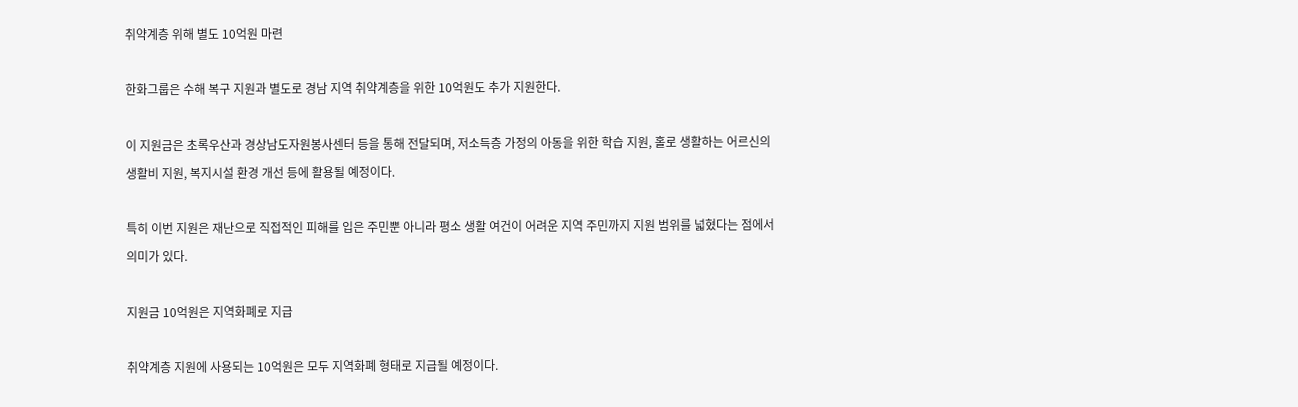취약계층 위해 별도 10억원 마련

한화그룹은 수해 복구 지원과 별도로 경남 지역 취약계층을 위한 10억원도 추가 지원한다.

이 지원금은 초록우산과 경상남도자원봉사센터 등을 통해 전달되며, 저소득층 가정의 아동을 위한 학습 지원, 홀로 생활하는 어르신의 생활비 지원, 복지시설 환경 개선 등에 활용될 예정이다.

특히 이번 지원은 재난으로 직접적인 피해를 입은 주민뿐 아니라 평소 생활 여건이 어려운 지역 주민까지 지원 범위를 넓혔다는 점에서 의미가 있다.

지원금 10억원은 지역화폐로 지급

취약계층 지원에 사용되는 10억원은 모두 지역화폐 형태로 지급될 예정이다.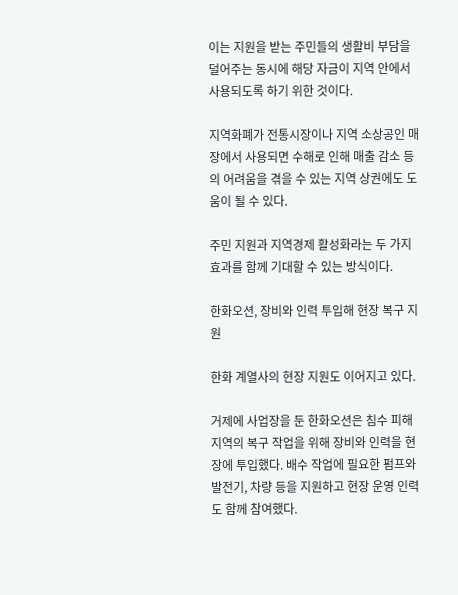이는 지원을 받는 주민들의 생활비 부담을 덜어주는 동시에 해당 자금이 지역 안에서 사용되도록 하기 위한 것이다.

지역화폐가 전통시장이나 지역 소상공인 매장에서 사용되면 수해로 인해 매출 감소 등의 어려움을 겪을 수 있는 지역 상권에도 도움이 될 수 있다.

주민 지원과 지역경제 활성화라는 두 가지 효과를 함께 기대할 수 있는 방식이다.

한화오션, 장비와 인력 투입해 현장 복구 지원

한화 계열사의 현장 지원도 이어지고 있다.

거제에 사업장을 둔 한화오션은 침수 피해 지역의 복구 작업을 위해 장비와 인력을 현장에 투입했다. 배수 작업에 필요한 펌프와 발전기, 차량 등을 지원하고 현장 운영 인력도 함께 참여했다.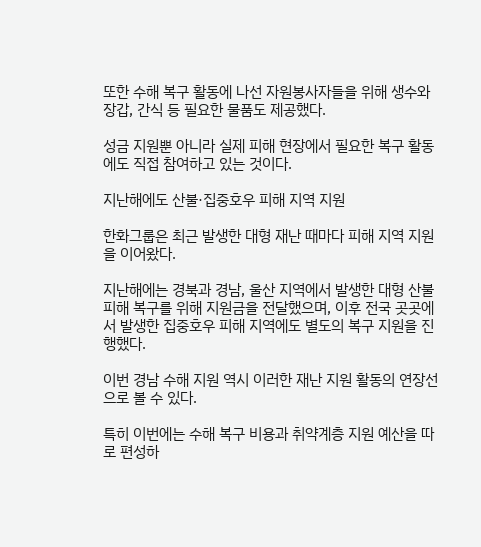또한 수해 복구 활동에 나선 자원봉사자들을 위해 생수와 장갑, 간식 등 필요한 물품도 제공했다.

성금 지원뿐 아니라 실제 피해 현장에서 필요한 복구 활동에도 직접 참여하고 있는 것이다.

지난해에도 산불·집중호우 피해 지역 지원

한화그룹은 최근 발생한 대형 재난 때마다 피해 지역 지원을 이어왔다.

지난해에는 경북과 경남, 울산 지역에서 발생한 대형 산불 피해 복구를 위해 지원금을 전달했으며, 이후 전국 곳곳에서 발생한 집중호우 피해 지역에도 별도의 복구 지원을 진행했다.

이번 경남 수해 지원 역시 이러한 재난 지원 활동의 연장선으로 볼 수 있다.

특히 이번에는 수해 복구 비용과 취약계층 지원 예산을 따로 편성하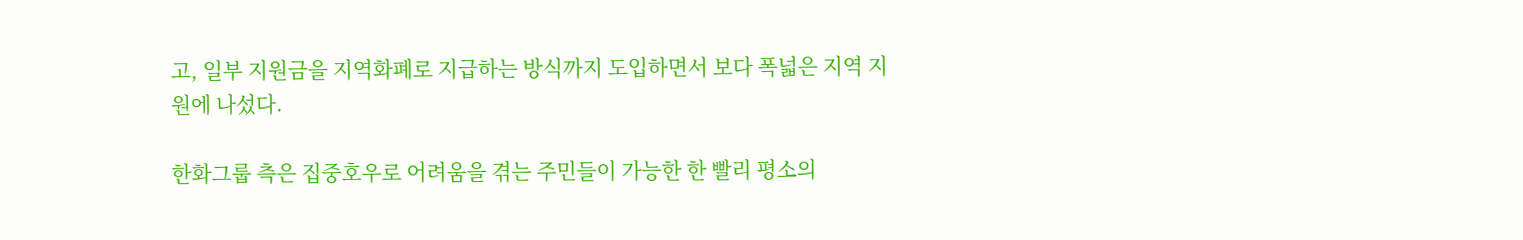고, 일부 지원금을 지역화폐로 지급하는 방식까지 도입하면서 보다 폭넓은 지역 지원에 나섰다.

한화그룹 측은 집중호우로 어려움을 겪는 주민들이 가능한 한 빨리 평소의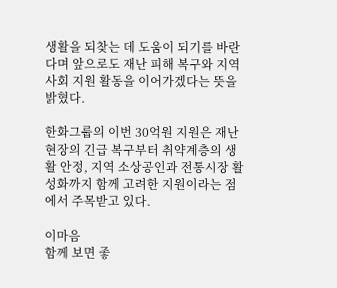생활을 되찾는 데 도움이 되기를 바란다며 앞으로도 재난 피해 복구와 지역사회 지원 활동을 이어가겠다는 뜻을 밝혔다.

한화그룹의 이번 30억원 지원은 재난 현장의 긴급 복구부터 취약계층의 생활 안정, 지역 소상공인과 전통시장 활성화까지 함께 고려한 지원이라는 점에서 주목받고 있다.

이마음
함께 보면 좋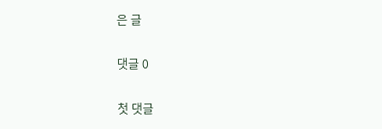은 글

댓글 0

첫 댓글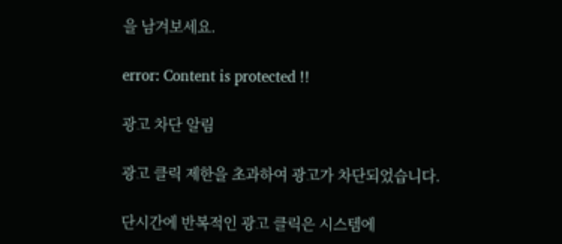을 남겨보세요.

error: Content is protected !!

광고 차단 알림

광고 클릭 제한을 초과하여 광고가 차단되었습니다.

단시간에 반복적인 광고 클릭은 시스템에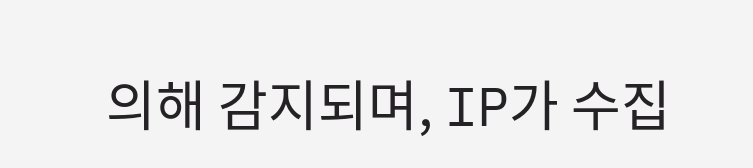의해 감지되며, IP가 수집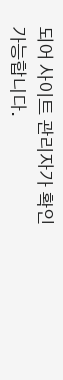되어 사이트 관리자가 확인 가능합니다.